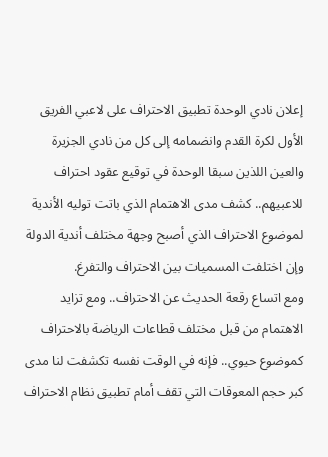إعلان نادي الوحدة تطبيق الاحتراف على لاعبي الفريق الأول لكرة القدم وانضمامه إلى كل من نادي الجزيرة والعين اللذين سبقا الوحدة في توقيع عقود احتراف للاعبيهم.. كشف مدى الاهتمام الذي باتت توليه الأندية لموضوع الاحتراف الذي أصبح وجهة مختلف أندية الدولة وإن اختلفت المسميات بين الاحتراف والتفرغ.
ومع اتساع رقعة الحديث عن الاحتراف.. ومع تزايد الاهتمام من قبل مختلف قطاعات الرياضة بالاحتراف كموضوع حيوي.. فإنه في الوقت نفسه تكشفت لنا مدى كبر حجم المعوقات التي تقف أمام تطبيق نظام الاحتراف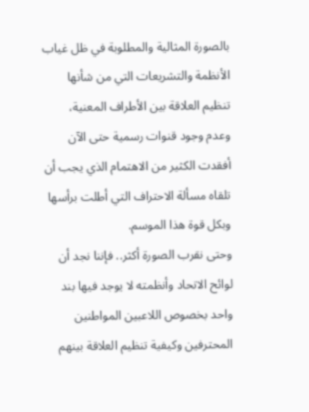بالصورة المثالية والمطلوبة في ظل غياب الأنظمة والتشريعات التي من شأنها تنظيم العلاقة بين الأطراف المعنية، وعدم وجود قنوات رسمية حتى الآن أفقدت الكثير من الاهتمام الذي يجب أن تلقاه مسألة الاحتراف التي أطلت برأسها وبكل قوة هذا الموسم.
وحتى نقرب الصورة أكثر.. فإننا نجد أن لوائح الاتحاد وأنظمته لا يوجد فيها بند واحد بخصوص اللاعبين المواطنين المحترفين وكيفية تنظيم العلاقة بينهم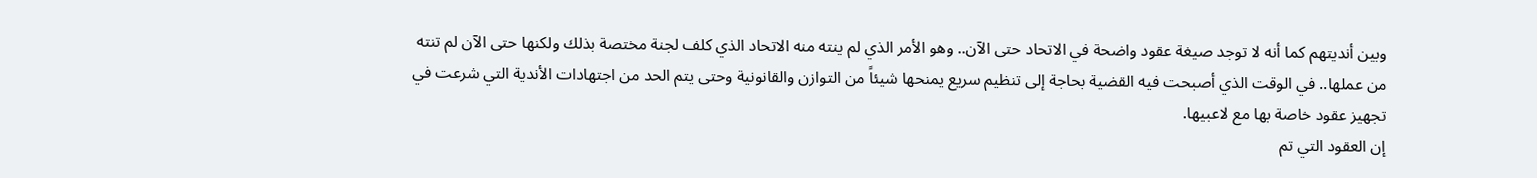وبين أنديتهم كما أنه لا توجد صيغة عقود واضحة في الاتحاد حتى الآن.. وهو الأمر الذي لم ينته منه الاتحاد الذي كلف لجنة مختصة بذلك ولكنها حتى الآن لم تنته من عملها.. في الوقت الذي أصبحت فيه القضية بحاجة إلى تنظيم سريع يمنحها شيئاً من التوازن والقانونية وحتى يتم الحد من اجتهادات الأندية التي شرعت في تجهيز عقود خاصة بها مع لاعبيها.
إن العقود التي تم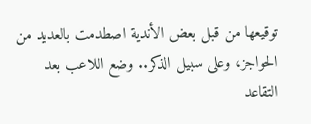توقيعها من قبل بعض الأندية اصطدمت بالعديد من الحواجز، وعلى سبيل الذكر.. وضع اللاعب بعد التقاعد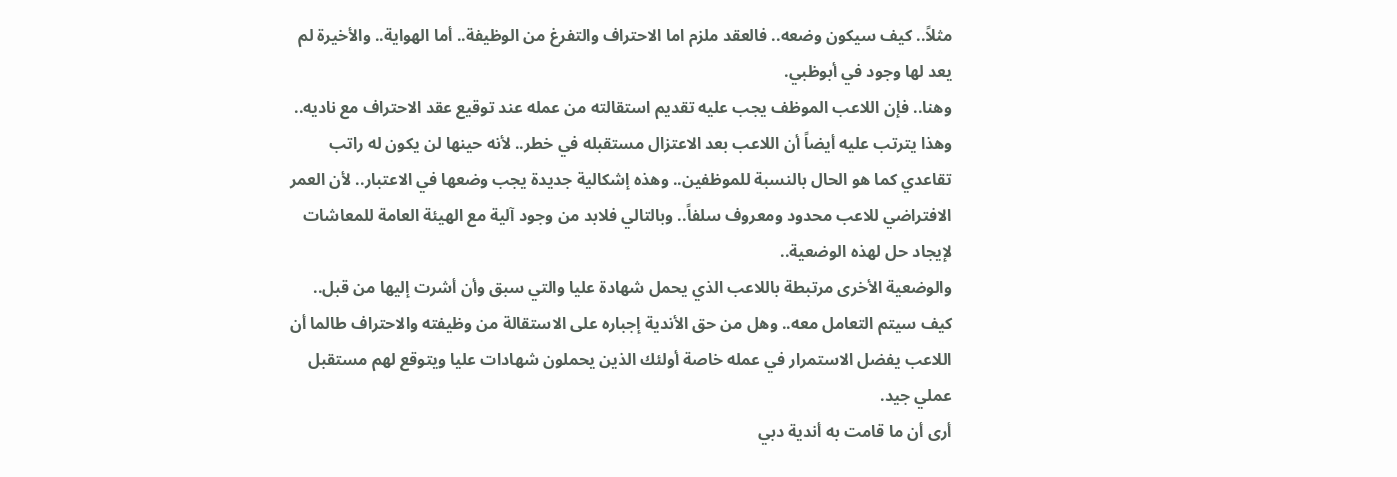مثلاً.. كيف سيكون وضعه.. فالعقد ملزم اما الاحتراف والتفرغ من الوظيفة.. أما الهواية.. والأخيرة لم يعد لها وجود في أبوظبي.
وهنا.. فإن اللاعب الموظف يجب عليه تقديم استقالته من عمله عند توقيع عقد الاحتراف مع ناديه.. وهذا يترتب عليه أيضاً أن اللاعب بعد الاعتزال مستقبله في خطر.. لأنه حينها لن يكون له راتب تقاعدي كما هو الحال بالنسبة للموظفين.. وهذه إشكالية جديدة يجب وضعها في الاعتبار.. لأن العمر الافتراضي للاعب محدود ومعروف سلفاً.. وبالتالي فلابد من وجود آلية مع الهيئة العامة للمعاشات لإيجاد حل لهذه الوضعية..
والوضعية الأخرى مرتبطة باللاعب الذي يحمل شهادة عليا والتي سبق وأن أشرت إليها من قبل.. كيف سيتم التعامل معه.. وهل من حق الأندية إجباره على الاستقالة من وظيفته والاحتراف طالما أن اللاعب يفضل الاستمرار في عمله خاصة أولئك الذين يحملون شهادات عليا ويتوقع لهم مستقبل عملي جيد.
أرى أن ما قامت به أندية دبي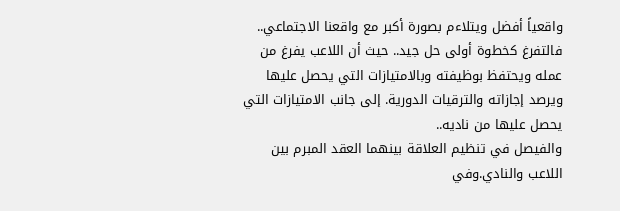واقعياً أفضل ويتلاءم بصورة أكبر مع واقعنا الاجتماعي.. فالتفرغ كخطوة أولى حل جيد.. حيث أن اللاعب يفرغ من عمله ويحتفظ بوظيفته وبالامتيازات التي يحصل عليها ويرصد إجازاته والترقيات الدورية. إلى جانب الامتيازات التي يحصل عليها من ناديه..
والفيصل في تنظيم العلاقة بينهما العقد المبرم بين اللاعب والنادي.وفي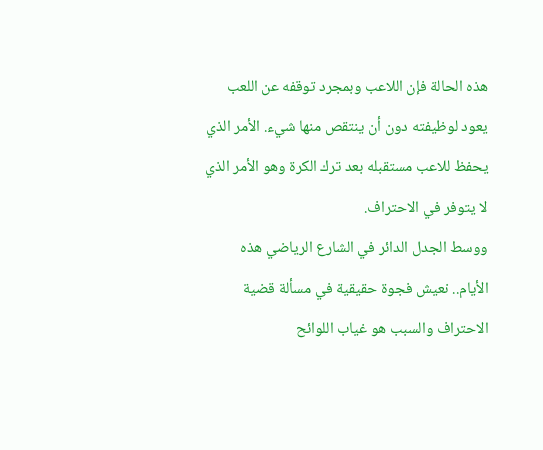هذه الحالة فإن اللاعب وبمجرد توقفه عن اللعب يعود لوظيفته دون أن ينتقص منها شيء. الأمر الذي يحفظ للاعب مستقبله بعد ترك الكرة وهو الأمر الذي لا يتوفر في الاحتراف.
ووسط الجدل الدائر في الشارع الرياضي هذه الأيام.. نعيش فجوة حقيقية في مسألة قضية الاحتراف والسبب هو غياب اللوائح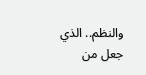والنظم.. الذي جعل من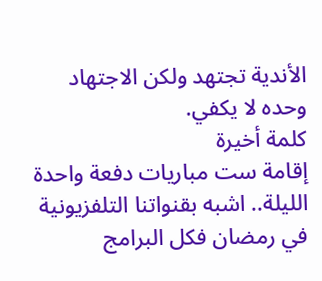الأندية تجتهد ولكن الاجتهاد وحده لا يكفي.
كلمة أخيرة
إقامة ست مباريات دفعة واحدة الليلة.. اشبه بقنواتنا التلفزيونية في رمضان فكل البرامج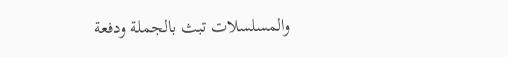والمسلسلات تبث بالجملة ودفعة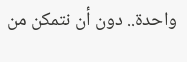واحدة.. دون أن نتمكن من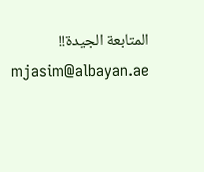المتابعة الجيدة!!
mjasim@albayan.ae